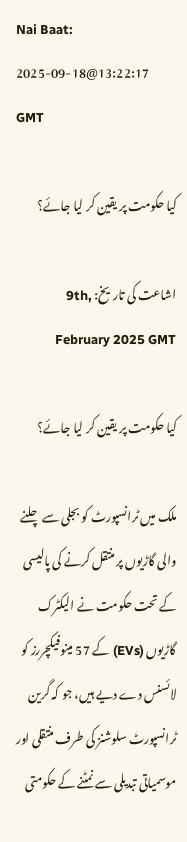Nai Baat:
2025-09-18@13:22:17 GMT

کیا حکومت پر یقین کر لیا جائے؟

اشاعت کی تاریخ: 9th, February 2025 GMT

کیا حکومت پر یقین کر لیا جائے؟

ملک میں ٹرانسپورٹ کو بجلی سے چلنے والی گاڑیوں پر منتقل کرنے کی پالیسی کے تحت حکومت نے الیکٹرک گاڑیوں (EVs) کے 57 مینوفیکچررز کو لائسنس دے دیے ہیں، جو کہ گرین ٹرانسپورٹ سلوشنز کی طرف منتقلی اور موسمیاتی تبدیلی سے نمٹنے کے حکومتی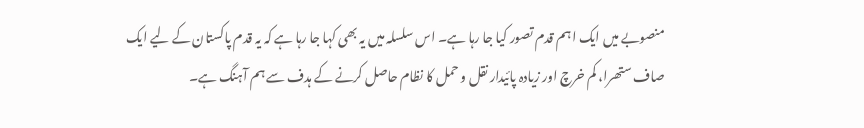منصوبے میں ایک اہم قدم تصور کیا جا رہا ہے۔ اس سلسلہ میں یہ بھی کہا جا رہا ہے کہ یہ قدم پاکستان کے لیے ایک صاف ستھرا، کم خرچ اور زیادہ پائیدار نقل و حمل کا نظام حاصل کرنے کے ہدف سے ہم آہنگ ہے۔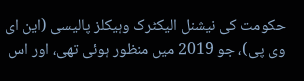حکومت کی نیشنل الیکٹرک وہیکلز پالیسی (این ای وی پی)، جو 2019 میں منظور ہوئی تھی، اور اس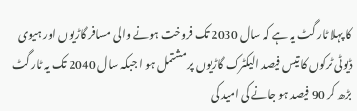کا پہلا ٹار گٹ یہ ہے کہ سال 2030 تک فروخت ہونے والی مسافر گاڑیوں اور ہیوی ڈیوٹی ٹرکوں کا تیس فیصد الیکٹرک گاڑیوں پر مشتمل ہو ا جبکہ سال 2040 تک یہ ٹار گٹ بڑھ کر 90 فیصد ہو جانے کی امید کی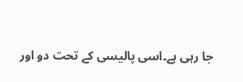جا رہی ہے۔اسی پالیسی کے تحت دو اور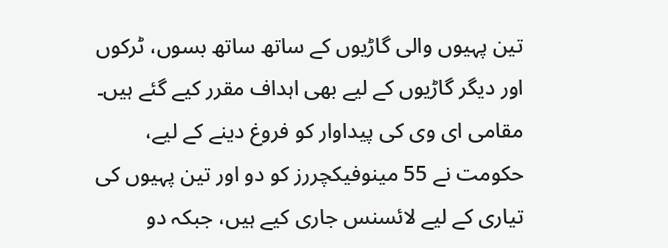تین پہیوں والی گاڑیوں کے ساتھ ساتھ بسوں، ٹرکوں اور دیگر گاڑیوں کے لیے بھی اہداف مقرر کیے گئے ہیں۔
مقامی ای وی کی پیداوار کو فروغ دینے کے لیے، حکومت نے 55 مینوفیکچررز کو دو اور تین پہیوں کی تیاری کے لیے لائسنس جاری کیے ہیں، جبکہ دو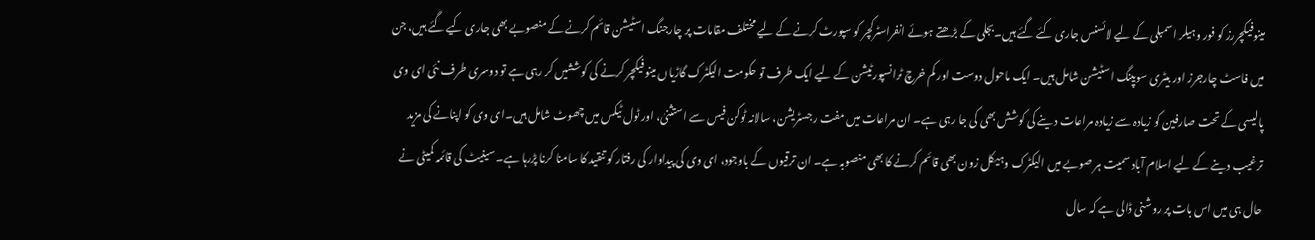مینوفیکچررز کو فور وہیلر اسمبلی کے لیے لائسنس جاری کئے گئے ہیں۔بجلی کے بڑھتے ہوئے انفراسٹرکچر کو سپورٹ کرنے کے لیے مختلف مقامات پر چارجنگ اسٹیشن قائم کرنے کے منصوبے بھی جاری کیے گئے ہیں، جن میں فاسٹ چارجرز اور بیٹری سویپنگ اسٹیشن شامل ہیں۔ ایک ماحول دوست اور کم خرچ ٹرانسپورٹیشن کے لیے ایک طرف تو حکومت الیکٹرک گاڑیاں مینوفیکچر کرنے کی کوششیں کر رہی ہے تو دوسری طرف نئی ای وی پالیسی کے تحت صارفین کو زیادہ سے زیادہ مراعات د ینے کی کوشش بھی کی جا رہی ہے۔ ان مراعات میں مفت رجسٹریشن، سالانہ ٹوکن فیس سے استثنیٰ، اور ٹول ٹیکس میں چھوٹ شامل ہیں۔ای وی کو اپنانے کی مزید ترغیب دینے کے لیے اسلام آباد سمیت ہر صوبے میں الیکٹرک وہیکل زون بھی قائم کرنے کا بھی منصوبہ ہے۔ ان ترقیوں کے باوجود، ای وی کی پیداوار کی رفتار کو تنقید کا سامنا کرنا پڑرہا ہے۔ سینیٹ کی قائمہ کمیٹی نے حال ہی میں اس بات پر روشنی ڈالی ہے کہ سال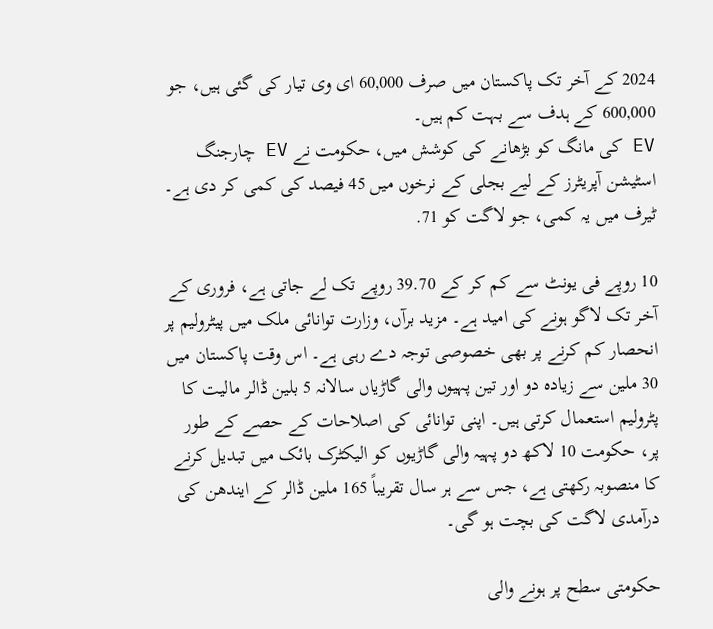2024 کے آخر تک پاکستان میں صرف 60,000 ای وی تیار کی گئی ہیں، جو 600,000 کے ہدف سے بہت کم ہیں۔
EV کی مانگ کو بڑھانے کی کوشش میں، حکومت نے EV چارجنگ اسٹیشن آپریٹرز کے لیے بجلی کے نرخوں میں 45 فیصد کی کمی کر دی ہے۔ ٹیرف میں یہ کمی، جو لاگت کو 71.

10 روپے فی یونٹ سے کم کر کے 39.70 روپے تک لے جاتی ہے، فروری کے آخر تک لاگو ہونے کی امید ہے۔ مزید برآں، وزارت توانائی ملک میں پیٹرولیم پر انحصار کم کرنے پر بھی خصوصی توجہ دے رہی ہے۔ اس وقت پاکستان میں 30 ملین سے زیادہ دو اور تین پہیوں والی گاڑیاں سالانہ 5 بلین ڈالر مالیت کا پٹرولیم استعمال کرتی ہیں۔ اپنی توانائی کی اصلاحات کے حصے کے طور پر، حکومت 10 لاکھ دو پہیہ والی گاڑیوں کو الیکٹرک بائک میں تبدیل کرنے کا منصوبہ رکھتی ہے، جس سے ہر سال تقریباً 165 ملین ڈالر کے ایندھن کی درآمدی لاگت کی بچت ہو گی۔

حکومتی سطح پر ہونے والی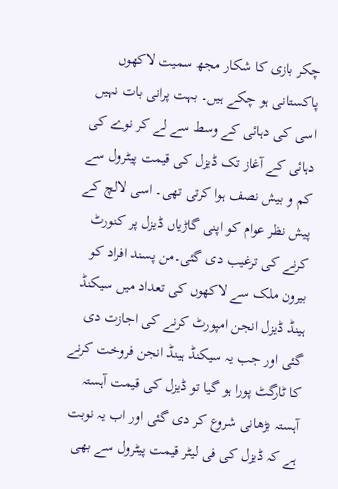چکر بازی کا شکار مجھ سمیت لاکھوں پاکستانی ہو چکے ہیں۔ بہت پرانی بات نہیں اسی کی دہائی کے وسط سے لے کر نوے کی دہائی کے آغاز تک ڈیزل کی قیمت پیٹرول سے کم و بیش نصف ہوا کرتی تھی۔ اسی لالچ کے پیش نظر عوام کو اپنی گاڑیاں ڈیزل پر کنورٹ کرنے کی ترغیب دی گئی۔من پسند افراد کو بیرون ملک سے لاکھوں کی تعداد میں سیکنڈ ہینڈ ڈیزل انجن امپورٹ کرنے کی اجازت دی گئی اور جب یہ سیکنڈ ہینڈ انجن فروخت کرنے کا ٹارگٹ پورا ہو گیا تو ڈیزل کی قیمت آہستہ آہستہ بڑھانی شروع کر دی گئی اور اب یہ نوبت ہے کہ ڈیزل کی فی لیٹر قیمت پیٹرول سے بھی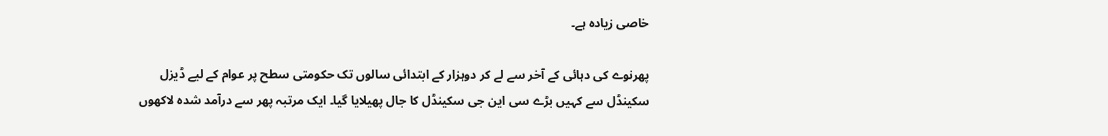خاصی زیادہ ہے۔

پھرنوے کی دہائی کے آخر سے لے کر دوہزار کے ابتدائی سالوں تک حکومتی سطح پر عوام کے لیے ڈیزل سکینڈل سے کہیں بڑے سی این جی سکینڈل کا جال پھیلایا گیا۔ ایک مرتبہ پھر سے درآمد شدہ لاکھوں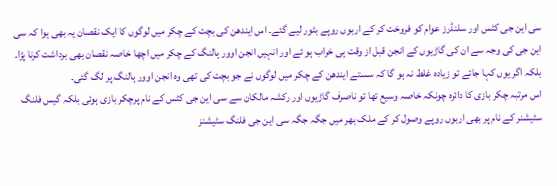سی این جی کٹس اور سلنڈرز عوام کو فروخت کر کے اربوں روپے بٹور لیے گئے۔ اس ایندھن کی بچت کے چکر میں لوگوں کا ایک نقصان یہ بھی ہوا کہ سی این جی کی وجہ سے ان کی گاڑیوں کے انجن قبل از وقت ہی خراب ہو ئے اور انہیں انجن اوور ہالنگ کے چکر میں اچھا خاصہ نقصان بھی برداشت کرنا پڑا۔ بلکہ اگر یوں کہا جائے تو زیادہ غلط نہ ہو گا کہ سستے ایندھن کے چکر میں لوگوں نے جو بچت کی تھی وہ انجن اوور ہالنگ پر لگ گئی۔
اس مرتبہ چکر بازی کا دائرہ چونکہ خاصہ وسیع تھا تو ناصرف گاڑیوں اور رکشہ مالکان سے سی این جی کٹس کے نام پرچکر بازی ہوئی بلکہ گیس فلنگ سٹیشنر کے نام پر بھی اربوں روپے وصول کر کے ملک بھر میں جگہ جگہ سی این جی فلنگ سٹیشنز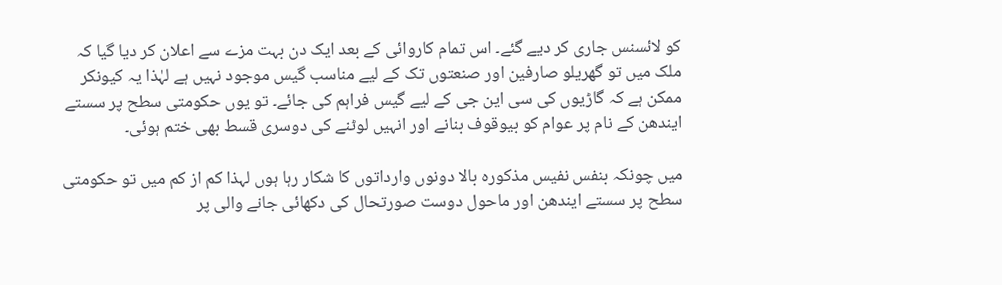کو لائسنس جاری کر دیے گئے۔ اس تمام کاروائی کے بعد ایک دن بہت مزے سے اعلان کر دیا گیا کہ ملک میں تو گھریلو صارفین اور صنعتوں تک کے لیے مناسب گیس موجود نہیں ہے لہٰذا یہ کیونکر ممکن ہے کہ گاڑیوں کی سی این جی کے لیے گیس فراہم کی جائے۔ تو یوں حکومتی سطح پر سستے ایندھن کے نام پر عوام کو بیوقوف بنانے اور انہیں لوٹنے کی دوسری قسط بھی ختم ہوئی۔

میں چونکہ بنفس نفیس مذکورہ بالا دونوں وارداتوں کا شکار رہا ہوں لہذا کم از کم میں تو حکومتی سطح پر سستے ایندھن اور ماحول دوست صورتحال کی دکھائی جانے والی پر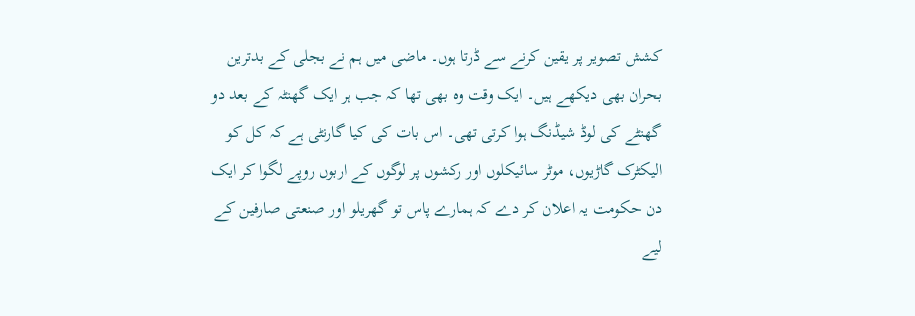کشش تصویر پر یقین کرنے سے ڈرتا ہوں۔ ماضی میں ہم نے بجلی کے بدترین بحران بھی دیکھے ہیں۔ ایک وقت وہ بھی تھا کہ جب ہر ایک گھنٹہ کے بعد دو گھنٹے کی لوڈ شیڈنگ ہوا کرتی تھی۔ اس بات کی کیا گارنٹی ہے کہ کل کو الیکٹرک گاڑیوں، موٹر سائیکلوں اور رکشوں پر لوگوں کے اربوں روپے لگوا کر ایک دن حکومت یہ اعلان کر دے کہ ہمارے پاس تو گھریلو اور صنعتی صارفین کے لیے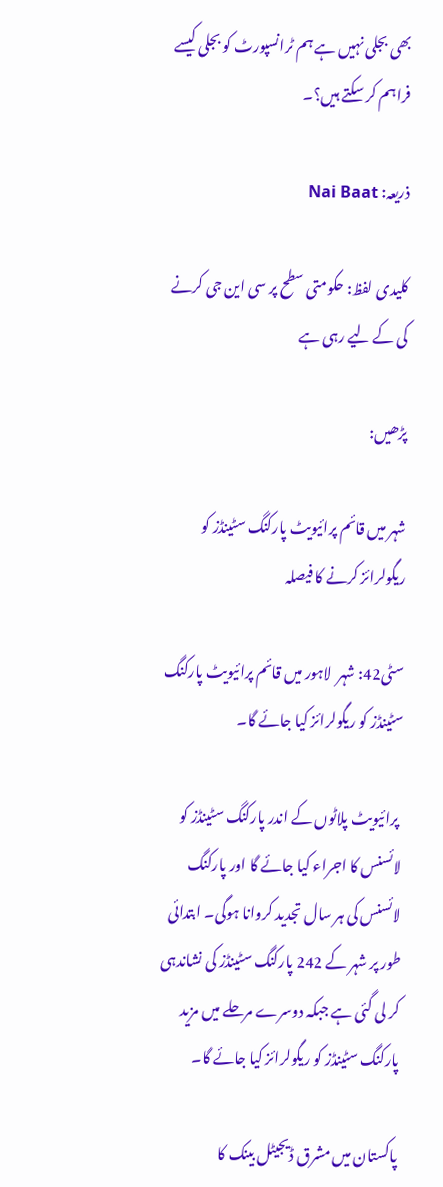بھی بجلی نہیں ہے ہم ٹرانسپورٹ کو بجلی کیسے فراہم کر سکتے ہیں؟۔

ذریعہ: Nai Baat

کلیدی لفظ: حکومتی سطح پر سی این جی کرنے کی کے لیے رہی ہے

پڑھیں:

شہر میں قائم پرائیویٹ پارکنگ سٹینڈز کو ریگولرائز کرنے کا فیصلہ

سٹی42: شہر  لاہور میں قائم پرائیویٹ پارکنگ سٹینڈز کو ریگولرائز کیا جائے گا۔

 پرائیویٹ پلاٹوں کے اندر پارکنگ سٹینڈز کو لائسنس کا اجراء کیا جائے گا اور پارکنگ لائسنس کی ہر سال تجدید کروانا ہوگی۔ ابتدائی طور پر شہر کے 242 پارکنگ سٹینڈز کی نشاندہی کر لی گئی ہے جبکہ دوسرے مرحلے میں مزید پارکنگ سٹینڈز کو ریگولرائز کیا جائے گا۔

پاکستان میں مشرق ڈیجیٹل بینک کا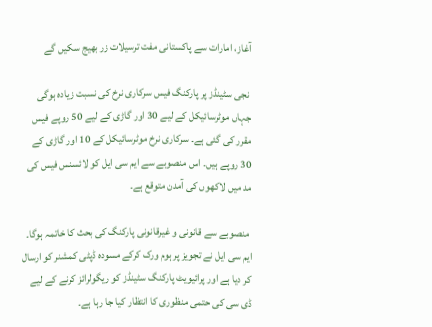آغاز، امارات سے پاکستانی مفت ترسیلات زر بھیج سکیں گے

 نجی سٹینڈز پر پارکنگ فیس سرکاری نرخ کی نسبت زیادہ ہوگی جہاں موٹرسائیکل کے لیے 30 اور گاڑی کے لیے 50 روپے فیس مقرر کی گئی ہے۔ سرکاری نرخ موٹرسائیکل کے 10 اور گاڑی کے 30 روپے ہیں۔ اس منصوبے سے ایم سی ایل کو لائسنس فیس کی مد میں لاکھوں کی آمدن متوقع ہے۔

 منصوبے سے قانونی و غیرقانونی پارکنگ کی بحث کا خاتمہ ہوگا۔ ایم سی ایل نے تجویز پر ہوم ورک کرکے مسودہ ڈپٹی کمشنر کو ارسال کر دیا ہے اور پرائیویٹ پارکنگ سٹینڈز کو ریگولرائز کرنے کے لیے ڈی سی کی حتمی منظوری کا انتظار کیا جا رہا ہے۔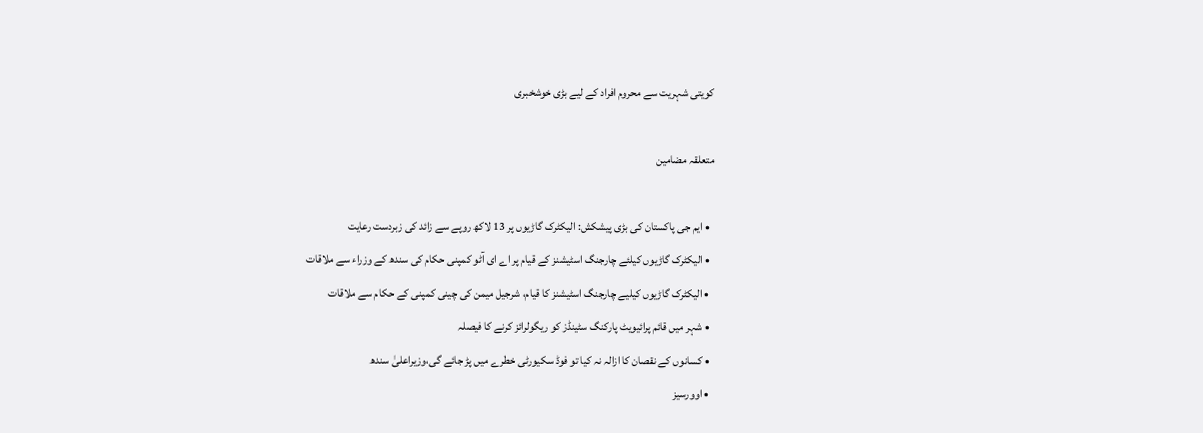کویتی شہریت سے محروم افراد کے لیے بڑی خوشخبری

متعلقہ مضامین

  • ایم جی پاکستان کی بڑی پیشکش: الیکٹرک گاڑیوں پر 13 لاکھ روپے سے زائد کی زبردست رعایت
  • الیکٹرک گاڑیوں کیلئے چارجنگ اسٹیشنز کے قیام پر اے ای آٹو کمپنی حکام کی سندھ کے وزراء سے ملاقات
  • الیکٹرک گاڑیوں کیلیے چارجنگ اسٹیشنز کا قیام، شرجیل میمن کی چینی کمپنی کے حکام سے ملاقات
  • شہر میں قائم پرائیویٹ پارکنگ سٹینڈز کو ریگولرائز کرنے کا فیصلہ
  • کسانوں کے نقصان کا ازالہ نہ کیا تو فوڈ سکیورٹی خطرے میں پڑ جائے گی،وزیراعلیٰ سندھ
  • اوورسیز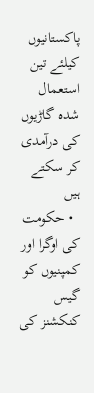پاکستانیوں کیلئے تین استعمال شدہ گاڑیوں کی درآمدی کر سکتے ہیں
  • حکومت کی اوگرا اور کمپنیوں کو گیس کنکشنز کی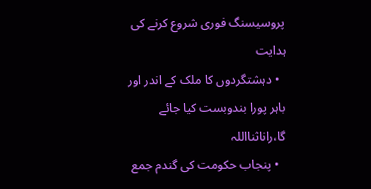پروسیسنگ فوری شروع کرنے کی ہدایت
  • دہشتگردوں کا ملک کے اندر اور باہر پورا بندوبست کیا جائے گا،راناثنااللہ
  • پنجاب حکومت کی گندم جمع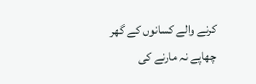کرنے والے کسانوں کے گھر چھاپے نہ مارنے کی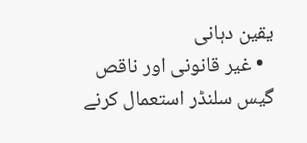یقین دہانی
  • غیر قانونی اور ناقص گیس سلنڈر استعمال کرنے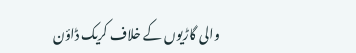والی گاڑیوں کے خلاف کریک ڈاؤن